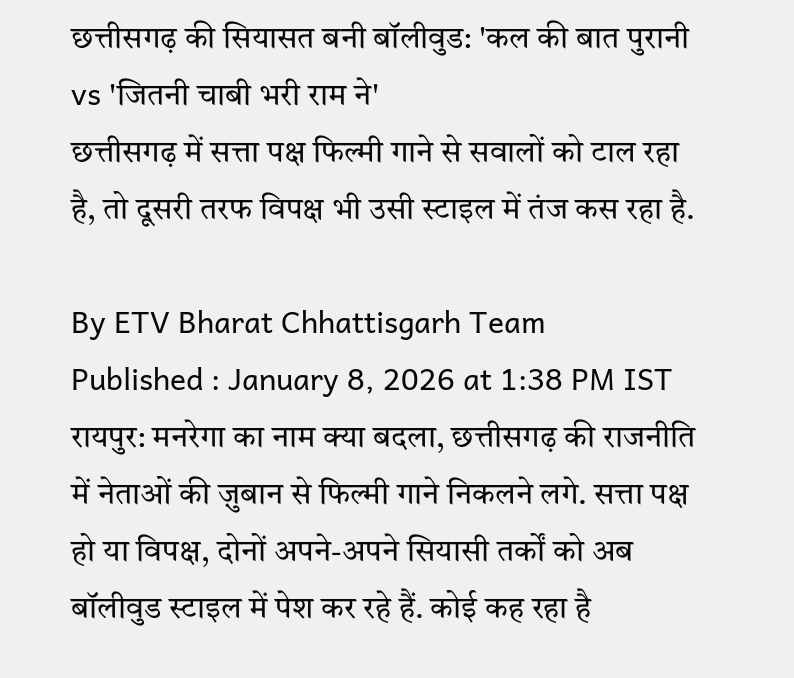छत्तीसगढ़ की सियासत बनी बॉलीवुड: 'कल की बात पुरानी vs 'जितनी चाबी भरी राम ने'
छत्तीसगढ़ में सत्ता पक्ष फिल्मी गाने से सवालों को टाल रहा है, तो दूसरी तरफ विपक्ष भी उसी स्टाइल में तंज कस रहा है.

By ETV Bharat Chhattisgarh Team
Published : January 8, 2026 at 1:38 PM IST
रायपुर: मनरेगा का नाम क्या बदला, छत्तीसगढ़ की राजनीति में नेताओं की ज़ुबान से फिल्मी गाने निकलने लगे. सत्ता पक्ष हो या विपक्ष, दोनों अपने-अपने सियासी तर्कों को अब बॉलीवुड स्टाइल में पेश कर रहे हैं. कोई कह रहा है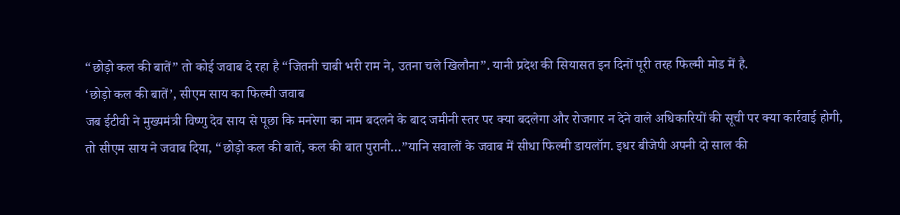“छोड़ो कल की बातें” तो कोई जवाब दे रहा है “जितनी चाबी भरी राम ने, उतना चले खिलौना”. यानी प्रदेश की सियासत इन दिनों पूरी तरह फिल्मी मोड में है.
‘छोड़ो कल की बातें’, सीएम साय का फिल्मी जवाब
जब ईटीवी ने मुख्यमंत्री विष्णु देव साय से पूछा कि मनरेगा का नाम बदलने के बाद जमीनी स्तर पर क्या बदलेगा और रोजगार न देने वाले अधिकारियों की सूची पर क्या कार्रवाई होगी, तो सीएम साय ने जवाब दिया, “छोड़ो कल की बातें, कल की बात पुरानी…”यानि सवालों के जवाब में सीधा फिल्मी डायलॉग. इधर बीजेपी अपनी दो साल की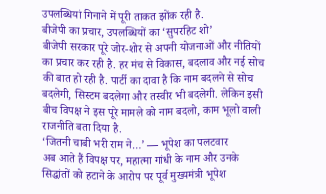उपलब्धियां गिनाने में पूरी ताकत झोंक रही है.
बीजेपी का प्रचार, उपलब्धियों का ‘सुपरहिट शो’
बीजेपी सरकार पूरे जोर-शोर से अपनी योजनाओं और नीतियों का प्रचार कर रही है. हर मंच से विकास, बदलाव और नई सोच की बात हो रही है. पार्टी का दावा है कि नाम बदलने से सोच बदलेगी, सिस्टम बदलेगा और तस्वीर भी बदलेगी. लेकिन इसी बीच विपक्ष ने इस पूरे मामले को नाम बदलो, काम भूलो वाली राजनीति बता दिया है.
‘जितनी चाबी भरी राम ने…’ — भूपेश का पलटवार
अब आते हैं विपक्ष पर, महात्मा गांधी के नाम और उनके सिद्धांतों को हटाने के आरोप पर पूर्व मुख्यमंत्री भूपेश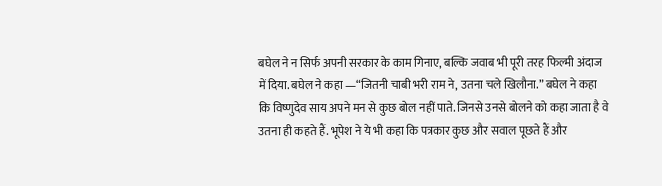बघेल ने न सिर्फ अपनी सरकार के काम गिनाए, बल्कि जवाब भी पूरी तरह फिल्मी अंदाज में दिया. बघेल ने कहा —“जितनी चाबी भरी राम ने, उतना चले खिलौना.” बघेल ने कहा कि विष्णुदेव साय अपने मन से कुछ बोल नहीं पाते. जिनसे उनसे बोलने को कहा जाता है वे उतना ही कहते हैं. भूपेश ने ये भी कहा कि पत्रकार कुछ और सवाल पूछते हैं और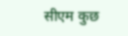सीएम कुछ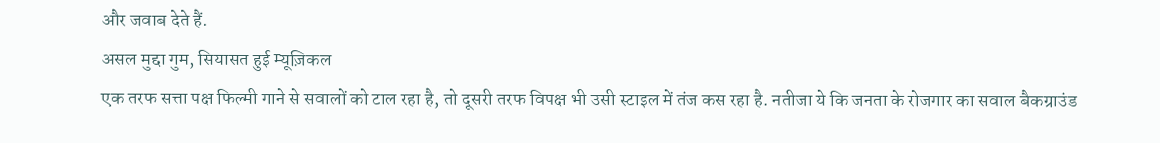और जवाब देते हैं.
असल मुद्दा गुम, सियासत हुई म्यूज़िकल
एक तरफ सत्ता पक्ष फिल्मी गाने से सवालों को टाल रहा है, तो दूसरी तरफ विपक्ष भी उसी स्टाइल में तंज कस रहा है. नतीजा ये कि जनता के रोजगार का सवाल बैकग्राउंड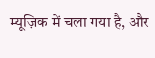म्यूज़िक में चला गया है, और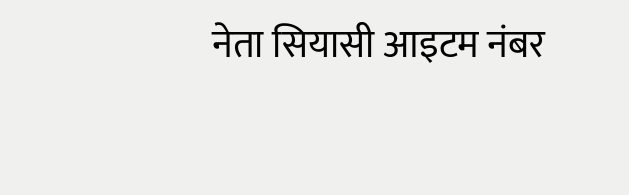नेता सियासी आइटम नंबर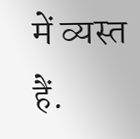में व्यस्त हैं.